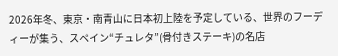2026年冬、東京・南青山に日本初上陸を予定している、世界のフーディーが集う、スペイン“チュレタ”(骨付きステーキ)の名店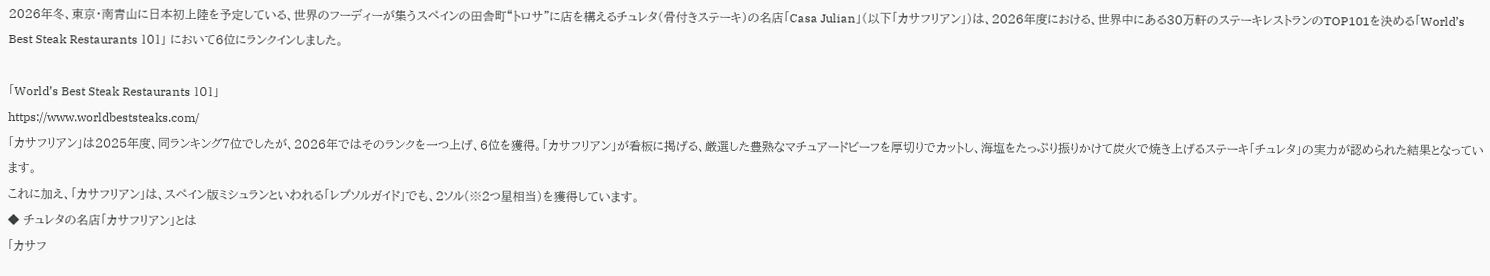2026年冬、東京・南青山に日本初上陸を予定している、世界のフーディーが集うスペインの田舎町“トロサ”に店を構えるチュレタ(骨付きステーキ)の名店「Casa Julian」(以下「カサフリアン」)は、2026年度における、世界中にある30万軒のステーキレストランのTOP101を決める「World’s Best Steak Restaurants 101」 において6位にランクインしました。

「World’s Best Steak Restaurants 101」
https://www.worldbeststeaks.com/
「カサフリアン」は2025年度、同ランキング7位でしたが、2026年ではそのランクを一つ上げ、6位を獲得。「カサフリアン」が看板に掲げる、厳選した豊熟なマチュアードビーフを厚切りでカットし、海塩をたっぷり振りかけて炭火で焼き上げるステーキ「チュレタ」の実力が認められた結果となっています。
これに加え、「カサフリアン」は、スペイン版ミシュランといわれる「レプソルガイド」でも、2ソル(※2つ星相当)を獲得しています。
◆ チュレタの名店「カサフリアン」とは
「カサフ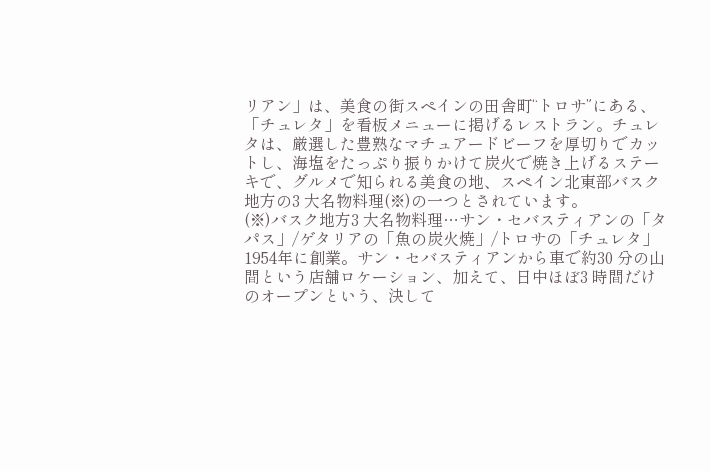リアン」は、美食の街スペインの田舎町“トロサ”にある、「チュレタ」を看板メニューに掲げるレストラン。チュレタは、厳選した豊熟なマチュアードビーフを厚切りでカットし、海塩をたっぷり振りかけて炭火で焼き上げるステーキで、グルメで知られる美食の地、スペイン北東部バスク地方の3 大名物料理(※)の一つとされています。
(※)バスク地方3 大名物料理…サン・セバスティアンの「タパス」/ゲタリアの「魚の炭火焼」/トロサの「チュレタ」
1954年に創業。サン・セバスティアンから車で約30 分の山間という店舗ロケーション、加えて、日中ほぼ3 時間だけのオープンという、決して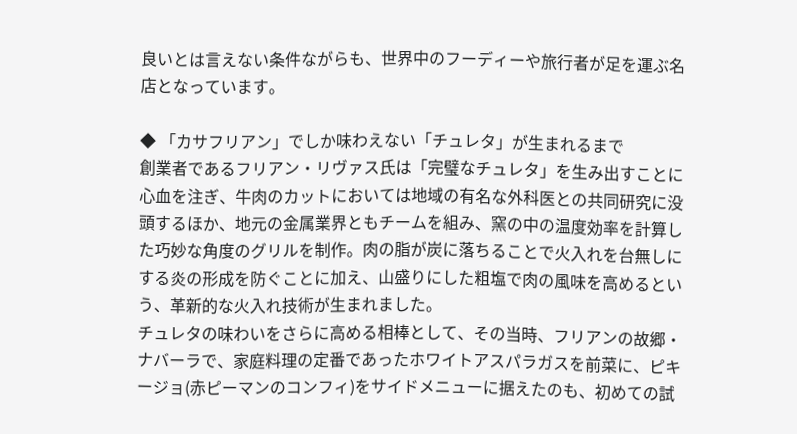良いとは言えない条件ながらも、世界中のフーディーや旅行者が足を運ぶ名店となっています。

◆ 「カサフリアン」でしか味わえない「チュレタ」が生まれるまで
創業者であるフリアン・リヴァス氏は「完璧なチュレタ」を生み出すことに心血を注ぎ、牛肉のカットにおいては地域の有名な外科医との共同研究に没頭するほか、地元の金属業界ともチームを組み、窯の中の温度効率を計算した巧妙な角度のグリルを制作。肉の脂が炭に落ちることで火入れを台無しにする炎の形成を防ぐことに加え、山盛りにした粗塩で肉の風味を高めるという、革新的な火入れ技術が生まれました。
チュレタの味わいをさらに高める相棒として、その当時、フリアンの故郷・ナバーラで、家庭料理の定番であったホワイトアスパラガスを前菜に、ピキージョ(赤ピーマンのコンフィ)をサイドメニューに据えたのも、初めての試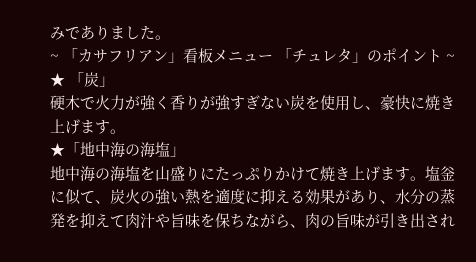みでありました。
~ 「カサフリアン」看板メニュー 「チュレタ」のポイント ~
★ 「炭」
硬木で火力が強く香りが強すぎない炭を使用し、豪快に焼き上げます。
★「地中海の海塩」
地中海の海塩を山盛りにたっぷりかけて焼き上げます。塩釡に似て、炭火の強い熱を適度に抑える効果があり、水分の蒸発を抑えて肉汁や旨味を保ちながら、肉の旨味が引き出され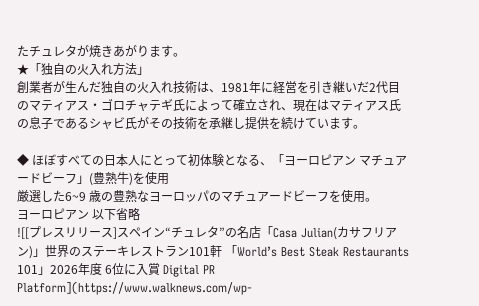たチュレタが焼きあがります。
★「独自の火入れ方法」
創業者が生んだ独自の火入れ技術は、1981年に経営を引き継いだ2代目のマティアス・ゴロチャテギ氏によって確立され、現在はマティアス氏の息子であるシャビ氏がその技術を承継し提供を続けています。

◆ ほぼすべての日本人にとって初体験となる、「ヨーロピアン マチュアードビーフ」(豊熟牛)を使用
厳選した6~9 歳の豊熟なヨーロッパのマチュアードビーフを使用。
ヨーロピアン 以下省略
![[プレスリリース]スペイン“チュレタ”の名店「Casa Julian(カサフリアン)」世界のステーキレストラン101軒 「World’s Best Steak Restaurants 101」2026年度 6位に入賞 Digital PR Platform](https://www.walknews.com/wp-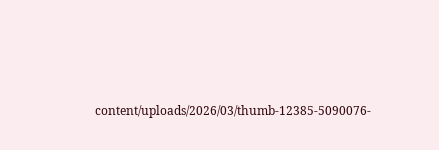content/uploads/2026/03/thumb-12385-5090076-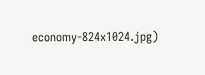economy-824x1024.jpg)